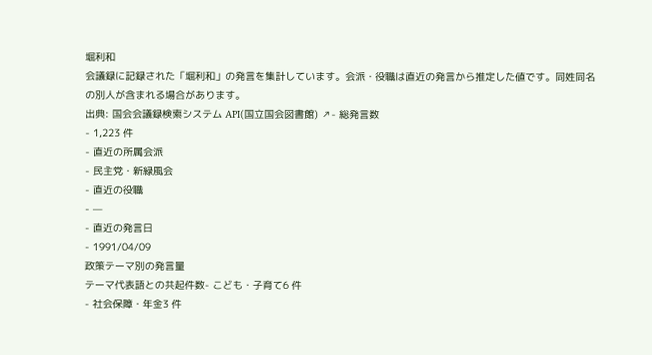堀利和
会議録に記録された「堀利和」の発言を集計しています。会派・役職は直近の発言から推定した値です。同姓同名の別人が含まれる場合があります。
出典: 国会会議録検索システム API(国立国会図書館) ↗- 総発言数
- 1,223 件
- 直近の所属会派
- 民主党・新緑風会
- 直近の役職
- —
- 直近の発言日
- 1991/04/09
政策テーマ別の発言量
テーマ代表語との共起件数- こども・子育て6 件
- 社会保障・年金3 件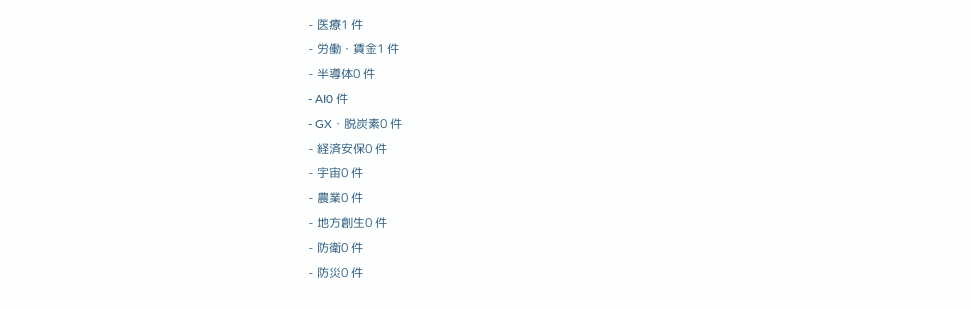- 医療1 件
- 労働・賃金1 件
- 半導体0 件
- AI0 件
- GX・脱炭素0 件
- 経済安保0 件
- 宇宙0 件
- 農業0 件
- 地方創生0 件
- 防衛0 件
- 防災0 件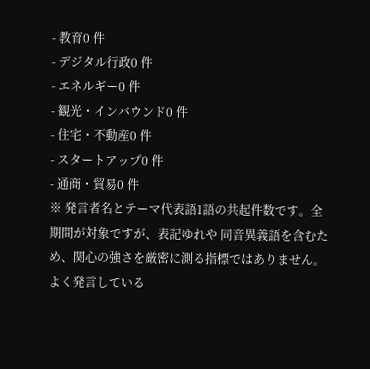- 教育0 件
- デジタル行政0 件
- エネルギー0 件
- 観光・インバウンド0 件
- 住宅・不動産0 件
- スタートアップ0 件
- 通商・貿易0 件
※ 発言者名とテーマ代表語1語の共起件数です。全期間が対象ですが、表記ゆれや 同音異義語を含むため、関心の強さを厳密に測る指標ではありません。
よく発言している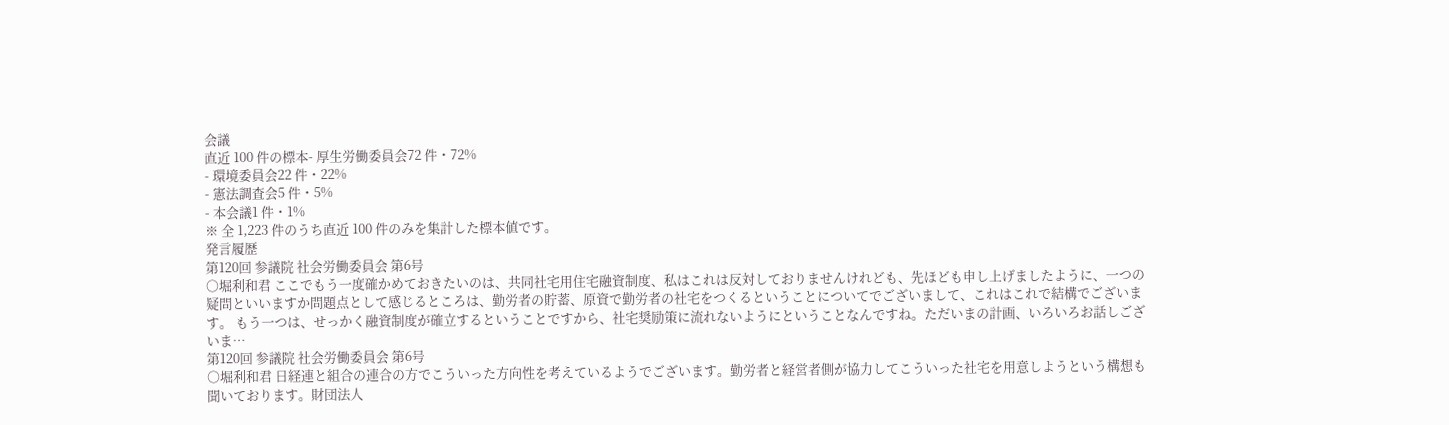会議
直近 100 件の標本- 厚生労働委員会72 件・72%
- 環境委員会22 件・22%
- 憲法調査会5 件・5%
- 本会議1 件・1%
※ 全 1,223 件のうち直近 100 件のみを集計した標本値です。
発言履歴
第120回 参議院 社会労働委員会 第6号
○堀利和君 ここでもう一度確かめておきたいのは、共同社宅用住宅融資制度、私はこれは反対しておりませんけれども、先ほども申し上げましたように、一つの疑問といいますか問題点として感じるところは、勤労者の貯蓄、原資で勤労者の社宅をつくるということについてでございまして、これはこれで結構でございます。 もう一つは、せっかく融資制度が確立するということですから、社宅奨励策に流れないようにということなんですね。ただいまの計画、いろいろお話しございま…
第120回 参議院 社会労働委員会 第6号
○堀利和君 日経連と組合の連合の方でこういった方向性を考えているようでございます。勤労者と経営者側が協力してこういった社宅を用意しようという構想も聞いております。財団法人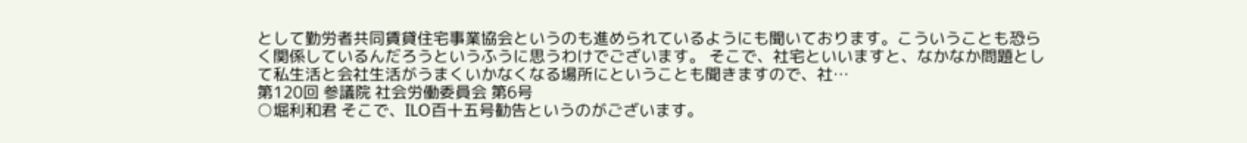として勤労者共同賃貸住宅事業協会というのも進められているようにも聞いております。こういうことも恐らく関係しているんだろうというふうに思うわけでございます。 そこで、社宅といいますと、なかなか問題として私生活と会社生活がうまくいかなくなる場所にということも聞きますので、社…
第120回 参議院 社会労働委員会 第6号
○堀利和君 そこで、ILO百十五号勧告というのがございます。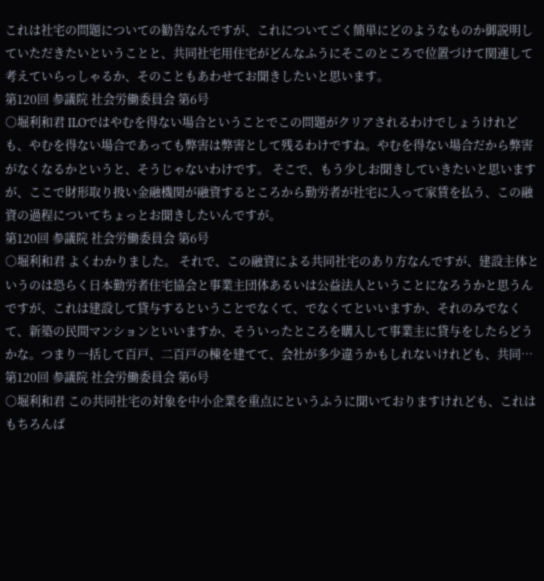これは社宅の問題についての勧告なんですが、これについてごく簡単にどのようなものか御説明していただきたいということと、共同社宅用住宅がどんなふうにそこのところで位置づけて関連して考えていらっしゃるか、そのこともあわせてお聞きしたいと思います。
第120回 参議院 社会労働委員会 第6号
○堀利和君 ILOではやむを得ない場合ということでこの問題がクリアされるわけでしょうけれども、やむを得ない場合であっても弊害は弊害として残るわけですね。やむを得ない場合だから弊害がなくなるかというと、そうじゃないわけです。 そこで、もう少しお聞きしていきたいと思いますが、ここで財形取り扱い金融機関が融資するところから勤労者が社宅に入って家賃を払う、この融資の過程についてちょっとお聞きしたいんですが。
第120回 参議院 社会労働委員会 第6号
○堀利和君 よくわかりました。 それで、この融資による共同社宅のあり方なんですが、建設主体というのは恐らく日本勤労者住宅協会と事業主団体あるいは公益法人ということになろうかと思うんですが、これは建設して貸与するということでなくて、でなくてといいますか、それのみでなくて、新築の民間マンションといいますか、そういったところを購入して事業主に貸与をしたらどうかな。つまり一括して百戸、二百戸の棟を建てて、会社が多少違うかもしれないけれども、共同…
第120回 参議院 社会労働委員会 第6号
○堀利和君 この共同社宅の対象を中小企業を重点にというふうに聞いておりますけれども、これはもちろんば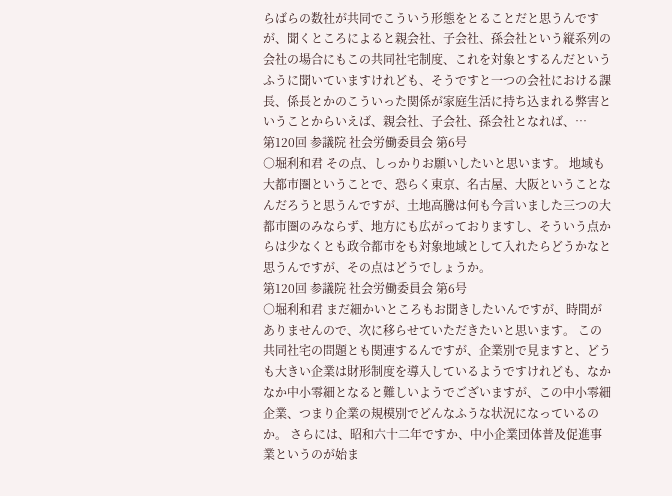らばらの数社が共同でこういう形態をとることだと思うんですが、聞くところによると親会社、子会社、孫会社という縦系列の会社の場合にもこの共同社宅制度、これを対象とするんだというふうに聞いていますけれども、そうですと一つの会社における課長、係長とかのこういった関係が家庭生活に持ち込まれる弊害ということからいえば、親会社、子会社、孫会社となれば、…
第120回 参議院 社会労働委員会 第6号
○堀利和君 その点、しっかりお願いしたいと思います。 地域も大都市圏ということで、恐らく東京、名古屋、大阪ということなんだろうと思うんですが、土地高騰は何も今言いました三つの大都市圏のみならず、地方にも広がっておりますし、そういう点からは少なくとも政令都市をも対象地域として入れたらどうかなと思うんですが、その点はどうでしょうか。
第120回 参議院 社会労働委員会 第6号
○堀利和君 まだ細かいところもお聞きしたいんですが、時間がありませんので、次に移らせていただきたいと思います。 この共同社宅の問題とも関連するんですが、企業別で見ますと、どうも大きい企業は財形制度を導入しているようですけれども、なかなか中小零細となると難しいようでございますが、この中小零細企業、つまり企業の規模別でどんなふうな状況になっているのか。 さらには、昭和六十二年ですか、中小企業団体普及促進事業というのが始ま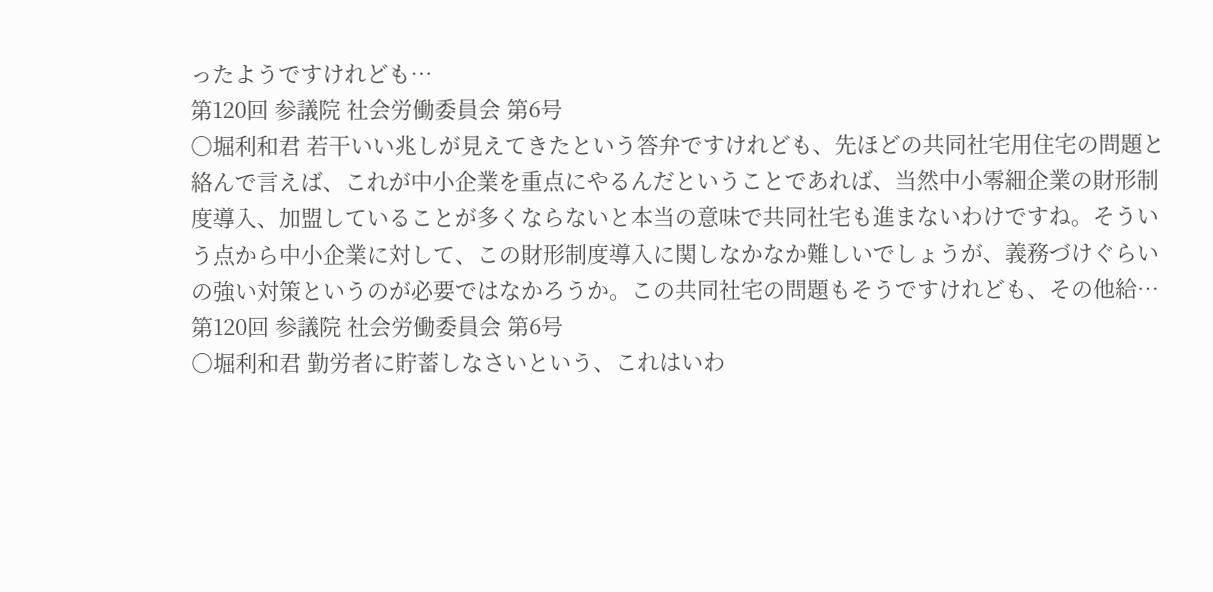ったようですけれども…
第120回 参議院 社会労働委員会 第6号
○堀利和君 若干いい兆しが見えてきたという答弁ですけれども、先ほどの共同社宅用住宅の問題と絡んで言えば、これが中小企業を重点にやるんだということであれば、当然中小零細企業の財形制度導入、加盟していることが多くならないと本当の意味で共同社宅も進まないわけですね。そういう点から中小企業に対して、この財形制度導入に関しなかなか難しいでしょうが、義務づけぐらいの強い対策というのが必要ではなかろうか。この共同社宅の問題もそうですけれども、その他給…
第120回 参議院 社会労働委員会 第6号
○堀利和君 勤労者に貯蓄しなさいという、これはいわ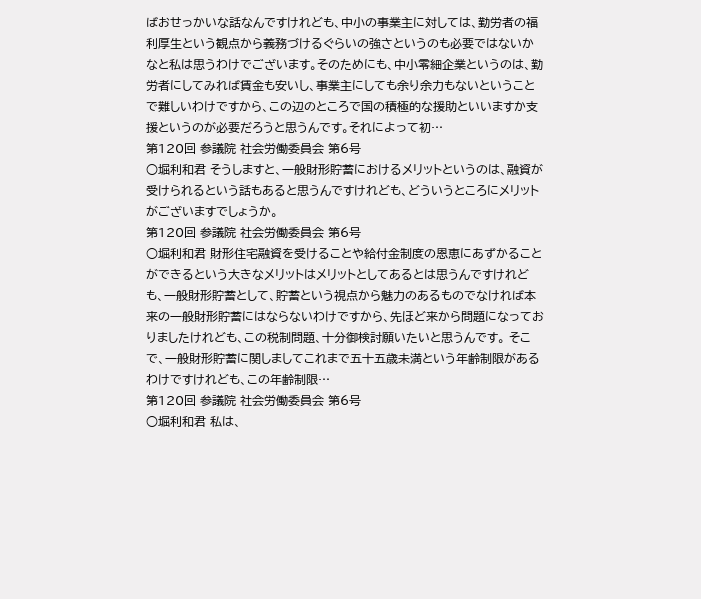ばおせっかいな話なんですけれども、中小の事業主に対しては、勤労者の福利厚生という観点から義務づけるぐらいの強さというのも必要ではないかなと私は思うわけでございます。そのためにも、中小零細企業というのは、勤労者にしてみれば賃金も安いし、事業主にしても余り余力もないということで難しいわけですから、この辺のところで国の積極的な援助といいますか支援というのが必要だろうと思うんです。それによって初…
第120回 参議院 社会労働委員会 第6号
○堀利和君 そうしますと、一般財形貯蓄におけるメリットというのは、融資が受けられるという話もあると思うんですけれども、どういうところにメリットがございますでしょうか。
第120回 参議院 社会労働委員会 第6号
○堀利和君 財形住宅融資を受けることや給付金制度の恩恵にあずかることができるという大きなメリットはメリットとしてあるとは思うんですけれども、一般財形貯蓄として、貯蓄という視点から魅力のあるものでなければ本来の一般財形貯蓄にはならないわけですから、先ほど来から問題になっておりましたけれども、この税制問題、十分御検討願いたいと思うんです。 そこで、一般財形貯蓄に関しましてこれまで五十五歳未満という年齢制限があるわけですけれども、この年齢制限…
第120回 参議院 社会労働委員会 第6号
○堀利和君 私は、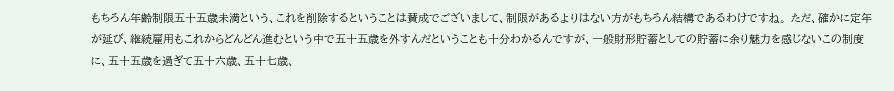もちろん年齢制限五十五歳未満という、これを削除するということは賛成でございまして、制限があるよりはない方がもちろん結構であるわけですね。 ただ、確かに定年が延び、継続雇用もこれからどんどん進むという中で五十五歳を外すんだということも十分わかるんですが、一般財形貯蓄としての貯蓄に余り魅力を感じないこの制度に、五十五歳を過ぎて五十六歳、五十七歳、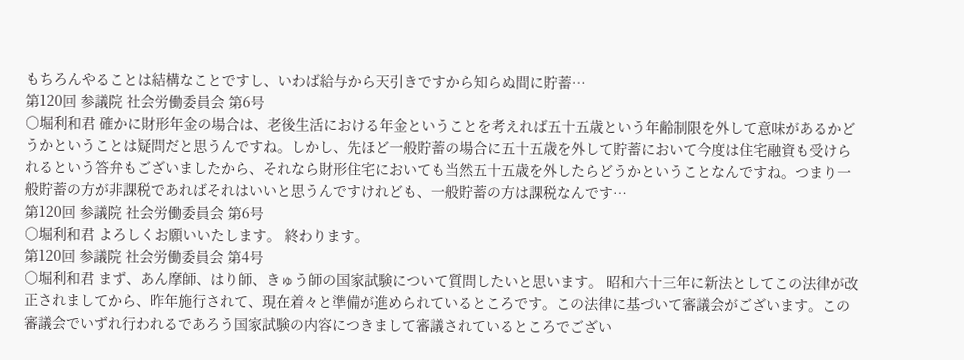もちろんやることは結構なことですし、いわば給与から天引きですから知らぬ間に貯蓄…
第120回 参議院 社会労働委員会 第6号
○堀利和君 確かに財形年金の場合は、老後生活における年金ということを考えれば五十五歳という年齢制限を外して意味があるかどうかということは疑問だと思うんですね。しかし、先ほど一般貯蓄の場合に五十五歳を外して貯蓄において今度は住宅融資も受けられるという答弁もございましたから、それなら財形住宅においても当然五十五歳を外したらどうかということなんですね。つまり一般貯蓄の方が非課税であればそれはいいと思うんですけれども、一般貯蓄の方は課税なんです…
第120回 参議院 社会労働委員会 第6号
○堀利和君 よろしくお願いいたします。 終わります。
第120回 参議院 社会労働委員会 第4号
○堀利和君 まず、あん摩師、はり師、きゅう師の国家試験について質問したいと思います。 昭和六十三年に新法としてこの法律が改正されましてから、昨年施行されて、現在着々と準備が進められているところです。この法律に基づいて審議会がございます。この審議会でいずれ行われるであろう国家試験の内容につきまして審議されているところでござい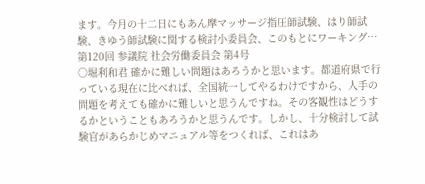ます。今月の十二日にもあん摩マッサージ指圧師試験、はり師試験、きゆう師試験に関する検討小委員会、このもとにワーキング…
第120回 参議院 社会労働委員会 第4号
○堀利和君 確かに難しい問題はあろうかと思います。都道府県で行っている現在に比べれば、全国統一してやるわけですから、人手の問題を考えても確かに難しいと思うんですね。その客観性はどうするかということもあろうかと思うんです。しかし、十分検討して試験官があらかじめマニュアル等をつくれば、これはあ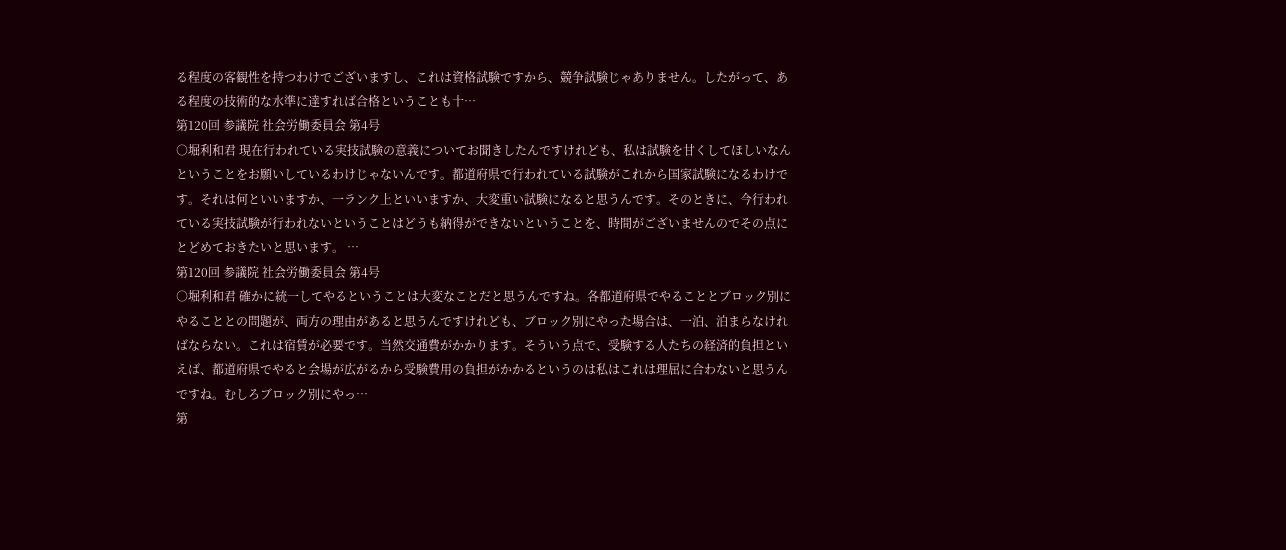る程度の客観性を持つわけでございますし、これは資格試験ですから、競争試験じゃありません。したがって、ある程度の技術的な水準に達すれば合格ということも十…
第120回 参議院 社会労働委員会 第4号
○堀利和君 現在行われている実技試験の意義についてお聞きしたんですけれども、私は試験を甘くしてほしいなんということをお願いしているわけじゃないんです。都道府県で行われている試験がこれから国家試験になるわけです。それは何といいますか、一ランク上といいますか、大変重い試験になると思うんです。そのときに、今行われている実技試験が行われないということはどうも納得ができないということを、時間がございませんのでその点にとどめておきたいと思います。 …
第120回 参議院 社会労働委員会 第4号
○堀利和君 確かに統一してやるということは大変なことだと思うんですね。各都道府県でやることとブロック別にやることとの問題が、両方の理由があると思うんですけれども、ブロック別にやった場合は、一泊、泊まらなければならない。これは宿賃が必要です。当然交通費がかかります。そういう点で、受験する人たちの経済的負担といえば、都道府県でやると会場が広がるから受験費用の負担がかかるというのは私はこれは理屈に合わないと思うんですね。むしろブロック別にやっ…
第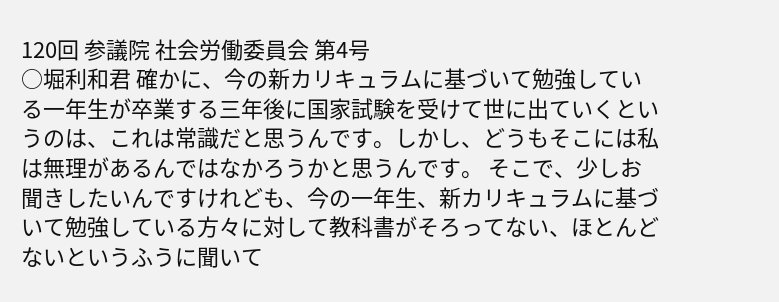120回 参議院 社会労働委員会 第4号
○堀利和君 確かに、今の新カリキュラムに基づいて勉強している一年生が卒業する三年後に国家試験を受けて世に出ていくというのは、これは常識だと思うんです。しかし、どうもそこには私は無理があるんではなかろうかと思うんです。 そこで、少しお聞きしたいんですけれども、今の一年生、新カリキュラムに基づいて勉強している方々に対して教科書がそろってない、ほとんどないというふうに聞いて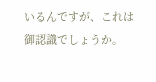いるんですが、これは御認識でしょうか。